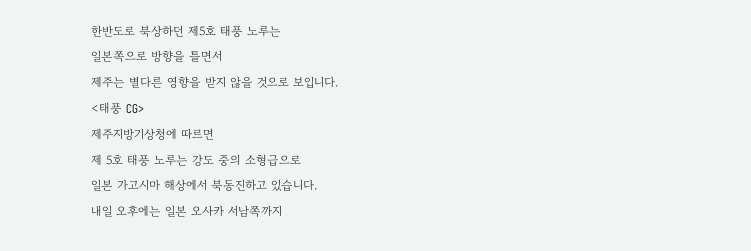한반도로 북상하던 제5호 태풍 노루는
일본쪽으로 방향을 틀면서
제주는 별다른 영향을 받지 않을 것으로 보입니다.
<태풍 CG>
제주지방기상청에 따르면
제 5호 태풍 노루는 강도 중의 소형급으로
일본 가고시마 해상에서 북동진하고 있습니다.
내일 오후에는 일본 오사카 서남쪽까지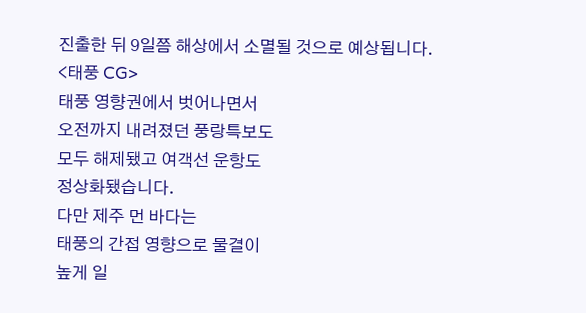진출한 뒤 9일쯤 해상에서 소멸될 것으로 예상됩니다.
<태풍 CG>
태풍 영향권에서 벗어나면서
오전까지 내려졌던 풍랑특보도
모두 해제됐고 여객선 운항도
정상화됐습니다.
다만 제주 먼 바다는
태풍의 간접 영향으로 물결이
높게 일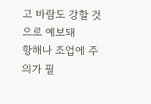고 바람도 강할 것으로 예보돼
항해나 조업에 주의가 필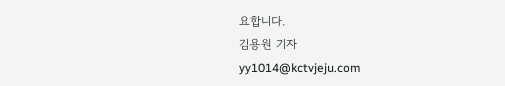요합니다.
김용원 기자
yy1014@kctvjeju.com